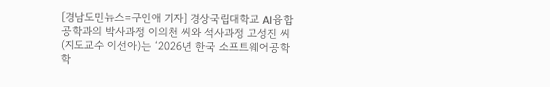[경남도민뉴스=구인애 기자] 경상국립대학교 AI융합공학과의 박사과정 이의천 씨와 석사과정 고성진 씨(지도교수 이선아)는 ‘2026년 한국 소프트웨어공학 학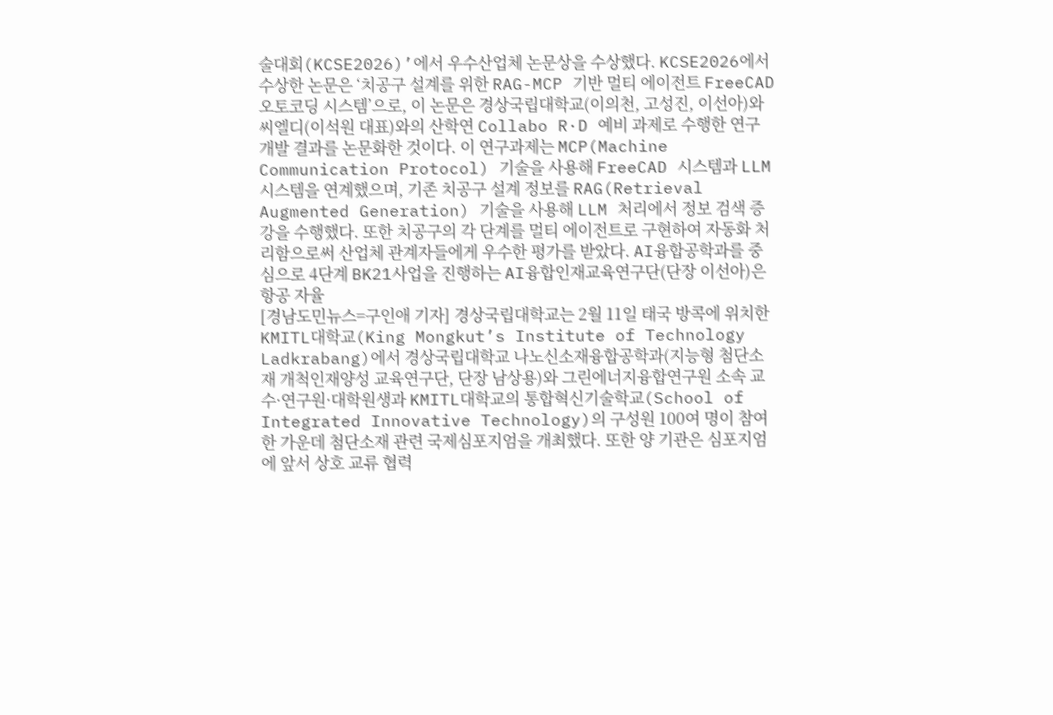술대회(KCSE2026)’에서 우수산업체 논문상을 수상했다. KCSE2026에서 수상한 논문은 ‘치공구 설계를 위한 RAG-MCP 기반 멀티 에이전트 FreeCAD 오토코딩 시스템’으로, 이 논문은 경상국립대학교(이의천, 고성진, 이선아)와 씨엘디(이석원 대표)와의 산학연 Collabo R·D 예비 과제로 수행한 연구 개발 결과를 논문화한 것이다. 이 연구과제는 MCP(Machine Communication Protocol) 기술을 사용해 FreeCAD 시스템과 LLM 시스템을 연계했으며, 기존 치공구 설계 정보를 RAG(Retrieval Augmented Generation) 기술을 사용해 LLM 처리에서 정보 검색 증강을 수행했다. 또한 치공구의 각 단계를 멀티 에이전트로 구현하여 자동화 처리함으로써 산업체 관계자들에게 우수한 평가를 받았다. AI융합공학과를 중심으로 4단계 BK21사업을 진행하는 AI융합인재교육연구단(단장 이선아)은 항공 자율
[경남도민뉴스=구인애 기자] 경상국립대학교는 2월 11일 태국 방콕에 위치한 KMITL대학교(King Mongkut’s Institute of Technology Ladkrabang)에서 경상국립대학교 나노신소재융합공학과(지능형 첨단소재 개척인재양성 교육연구단, 단장 남상용)와 그린에너지융합연구원 소속 교수·연구원·대학원생과 KMITL대학교의 통합혁신기술학교(School of Integrated Innovative Technology)의 구성원 100여 명이 참여한 가운데 첨단소재 관련 국제심포지엄을 개최했다. 또한 양 기관은 심포지엄에 앞서 상호 교류 협력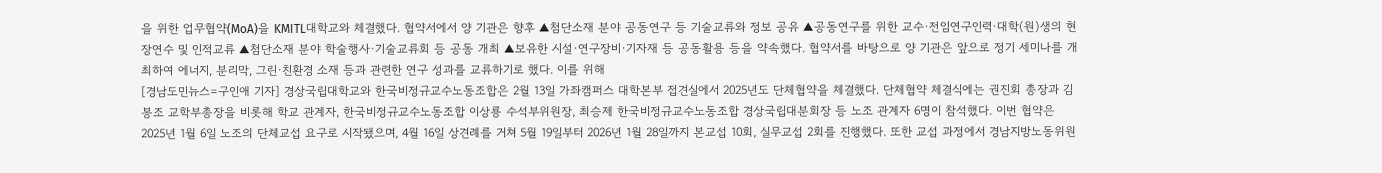을 위한 업무협약(MoA)을 KMITL대학교와 체결했다. 협약서에서 양 기관은 향후 ▲첨단소재 분야 공동연구 등 기술교류와 정보 공유 ▲공동연구를 위한 교수·전임연구인력·대학(원)생의 현장연수 및 인적교류 ▲첨단소재 분야 학술행사·기술교류회 등 공동 개최 ▲보유한 시설·연구장비·기자재 등 공동활용 등을 약속했다. 협약서를 바탕으로 양 기관은 앞으로 정기 세미나를 개최하여 에너지, 분리막, 그린·친환경 소재 등과 관련한 연구 성과를 교류하기로 했다. 이를 위해
[경남도민뉴스=구인애 기자] 경상국립대학교와 한국비정규교수노동조합은 2월 13일 가좌캠퍼스 대학본부 접견실에서 2025년도 단체협약을 체결했다. 단체협약 체결식에는 권진회 총장과 김봉조 교학부총장을 비롯해 학교 관계자, 한국비정규교수노동조합 이상룡 수석부위원장, 최승제 한국비정규교수노동조합 경상국립대분회장 등 노조 관계자 6명이 참석했다. 이번 협약은 2025년 1월 6일 노조의 단체교섭 요구로 시작됐으며, 4월 16일 상견례를 거쳐 5월 19일부터 2026년 1월 28일까지 본교섭 10회, 실무교섭 2회를 진행했다. 또한 교섭 과정에서 경남지방노동위원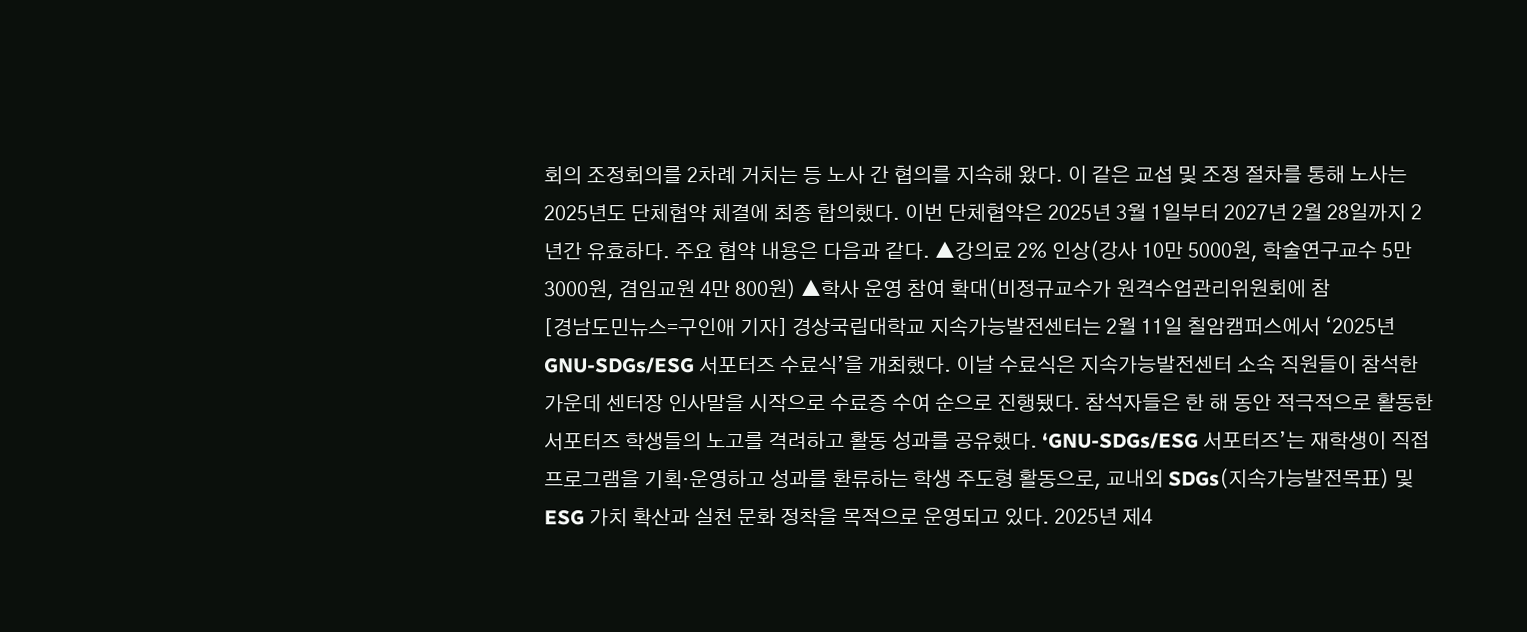회의 조정회의를 2차례 거치는 등 노사 간 협의를 지속해 왔다. 이 같은 교섭 및 조정 절차를 통해 노사는 2025년도 단체협약 체결에 최종 합의했다. 이번 단체협약은 2025년 3월 1일부터 2027년 2월 28일까지 2년간 유효하다. 주요 협약 내용은 다음과 같다. ▲강의료 2% 인상(강사 10만 5000원, 학술연구교수 5만 3000원, 겸임교원 4만 800원) ▲학사 운영 참여 확대(비정규교수가 원격수업관리위원회에 참
[경남도민뉴스=구인애 기자] 경상국립대학교 지속가능발전센터는 2월 11일 칠암캠퍼스에서 ‘2025년 GNU-SDGs/ESG 서포터즈 수료식’을 개최했다. 이날 수료식은 지속가능발전센터 소속 직원들이 참석한 가운데 센터장 인사말을 시작으로 수료증 수여 순으로 진행됐다. 참석자들은 한 해 동안 적극적으로 활동한 서포터즈 학생들의 노고를 격려하고 활동 성과를 공유했다. ‘GNU-SDGs/ESG 서포터즈’는 재학생이 직접 프로그램을 기획·운영하고 성과를 환류하는 학생 주도형 활동으로, 교내외 SDGs(지속가능발전목표) 및 ESG 가치 확산과 실천 문화 정착을 목적으로 운영되고 있다. 2025년 제4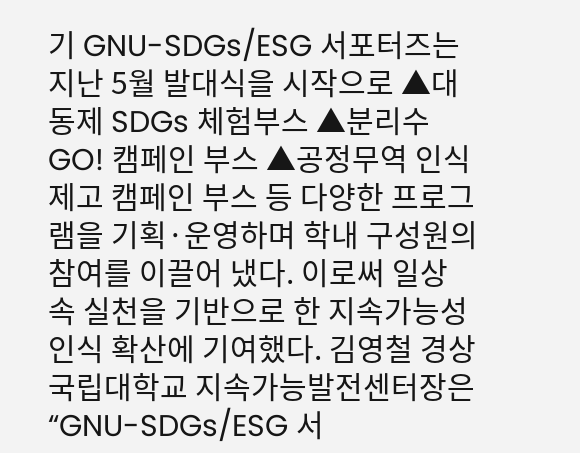기 GNU-SDGs/ESG 서포터즈는 지난 5월 발대식을 시작으로 ▲대동제 SDGs 체험부스 ▲분리수GO! 캠페인 부스 ▲공정무역 인식 제고 캠페인 부스 등 다양한 프로그램을 기획·운영하며 학내 구성원의 참여를 이끌어 냈다. 이로써 일상 속 실천을 기반으로 한 지속가능성 인식 확산에 기여했다. 김영철 경상국립대학교 지속가능발전센터장은 “GNU-SDGs/ESG 서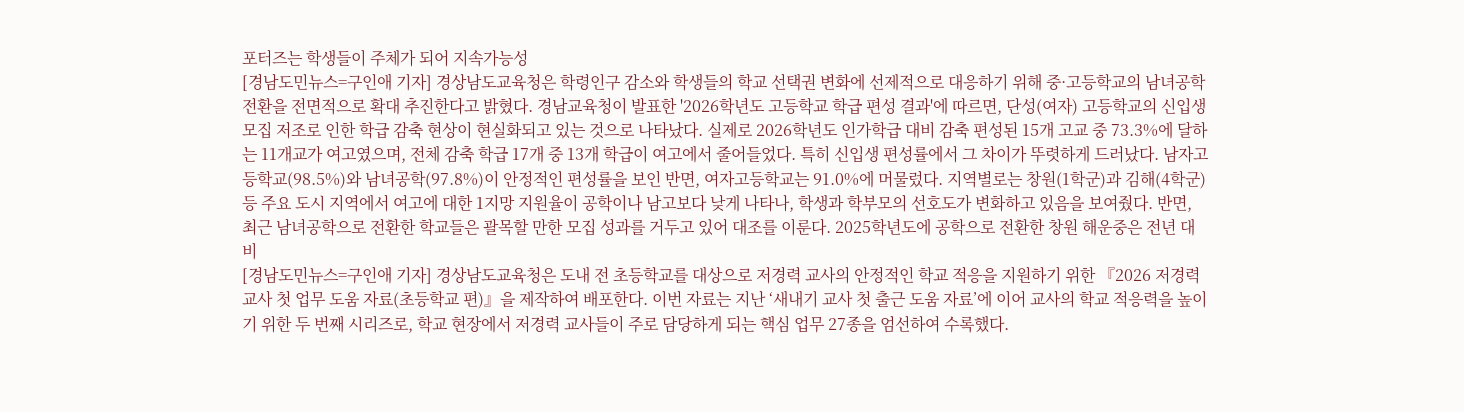포터즈는 학생들이 주체가 되어 지속가능성
[경남도민뉴스=구인애 기자] 경상남도교육청은 학령인구 감소와 학생들의 학교 선택권 변화에 선제적으로 대응하기 위해 중·고등학교의 남녀공학 전환을 전면적으로 확대 추진한다고 밝혔다. 경남교육청이 발표한 '2026학년도 고등학교 학급 편성 결과'에 따르면, 단성(여자) 고등학교의 신입생 모집 저조로 인한 학급 감축 현상이 현실화되고 있는 것으로 나타났다. 실제로 2026학년도 인가학급 대비 감축 편성된 15개 고교 중 73.3%에 달하는 11개교가 여고였으며, 전체 감축 학급 17개 중 13개 학급이 여고에서 줄어들었다. 특히 신입생 편성률에서 그 차이가 뚜렷하게 드러났다. 남자고등학교(98.5%)와 남녀공학(97.8%)이 안정적인 편성률을 보인 반면, 여자고등학교는 91.0%에 머물렀다. 지역별로는 창원(1학군)과 김해(4학군) 등 주요 도시 지역에서 여고에 대한 1지망 지원율이 공학이나 남고보다 낮게 나타나, 학생과 학부모의 선호도가 변화하고 있음을 보여줬다. 반면, 최근 남녀공학으로 전환한 학교들은 괄목할 만한 모집 성과를 거두고 있어 대조를 이룬다. 2025학년도에 공학으로 전환한 창원 해운중은 전년 대비
[경남도민뉴스=구인애 기자] 경상남도교육청은 도내 전 초등학교를 대상으로 저경력 교사의 안정적인 학교 적응을 지원하기 위한 『2026 저경력 교사 첫 업무 도움 자료(초등학교 편)』을 제작하여 배포한다. 이번 자료는 지난 ‘새내기 교사 첫 출근 도움 자료’에 이어 교사의 학교 적응력을 높이기 위한 두 번째 시리즈로, 학교 현장에서 저경력 교사들이 주로 담당하게 되는 핵심 업무 27종을 엄선하여 수록했다.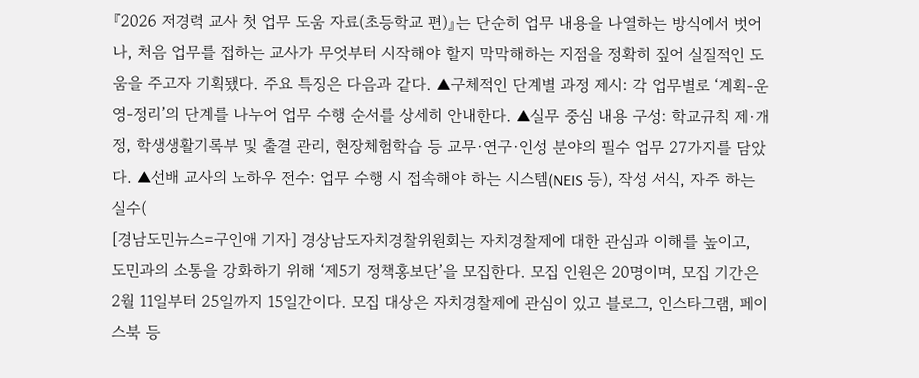『2026 저경력 교사 첫 업무 도움 자료(초등학교 편)』는 단순히 업무 내용을 나열하는 방식에서 벗어나, 처음 업무를 접하는 교사가 무엇부터 시작해야 할지 막막해하는 지점을 정확히 짚어 실질적인 도움을 주고자 기획됐다. 주요 특징은 다음과 같다. ▲구체적인 단계별 과정 제시: 각 업무별로 ‘계획-운영-정리’의 단계를 나누어 업무 수행 순서를 상세히 안내한다. ▲실무 중심 내용 구성: 학교규칙 제·개정, 학생생활기록부 및 출결 관리, 현장체험학습 등 교무·연구·인성 분야의 필수 업무 27가지를 담았다. ▲선배 교사의 노하우 전수: 업무 수행 시 접속해야 하는 시스템(NEIS 등), 작성 서식, 자주 하는 실수(
[경남도민뉴스=구인애 기자] 경상남도자치경찰위원회는 자치경찰제에 대한 관심과 이해를 높이고, 도민과의 소통을 강화하기 위해 ‘제5기 정책홍보단’을 모집한다. 모집 인원은 20명이며, 모집 기간은 2월 11일부터 25일까지 15일간이다. 모집 대상은 자치경찰제에 관심이 있고 블로그, 인스타그램, 페이스북 등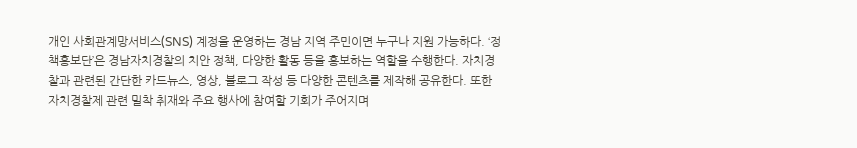개인 사회관계망서비스(SNS) 계정을 운영하는 경남 지역 주민이면 누구나 지원 가능하다. ‘정책홍보단’은 경남자치경찰의 치안 정책, 다양한 활동 등을 홍보하는 역할을 수행한다. 자치경찰과 관련된 간단한 카드뉴스, 영상, 블로그 작성 등 다양한 콘텐츠를 제작해 공유한다. 또한 자치경찰제 관련 밀착 취재와 주요 행사에 참여할 기회가 주어지며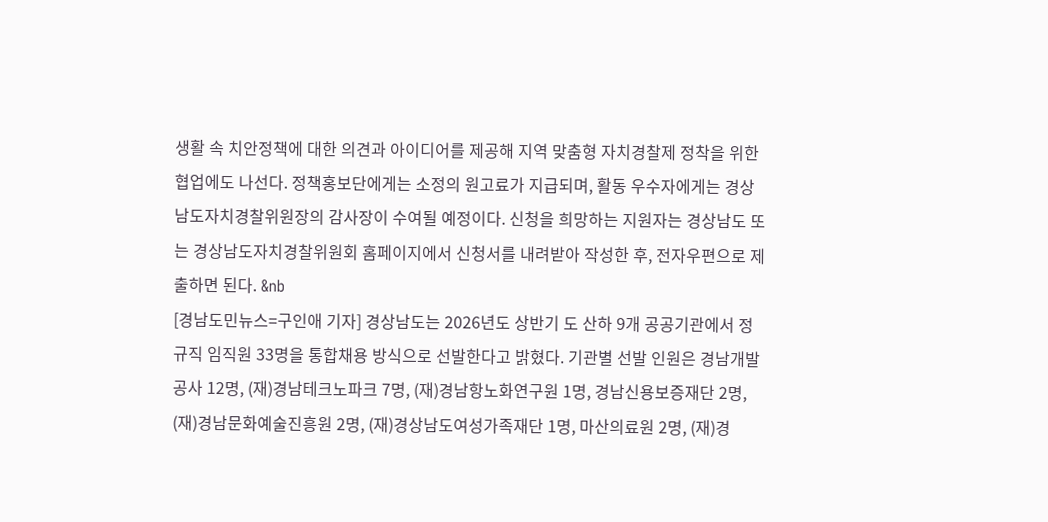생활 속 치안정책에 대한 의견과 아이디어를 제공해 지역 맞춤형 자치경찰제 정착을 위한 협업에도 나선다. 정책홍보단에게는 소정의 원고료가 지급되며, 활동 우수자에게는 경상남도자치경찰위원장의 감사장이 수여될 예정이다. 신청을 희망하는 지원자는 경상남도 또는 경상남도자치경찰위원회 홈페이지에서 신청서를 내려받아 작성한 후, 전자우편으로 제출하면 된다. &nb
[경남도민뉴스=구인애 기자] 경상남도는 2026년도 상반기 도 산하 9개 공공기관에서 정규직 임직원 33명을 통합채용 방식으로 선발한다고 밝혔다. 기관별 선발 인원은 경남개발공사 12명, (재)경남테크노파크 7명, (재)경남항노화연구원 1명, 경남신용보증재단 2명, (재)경남문화예술진흥원 2명, (재)경상남도여성가족재단 1명, 마산의료원 2명, (재)경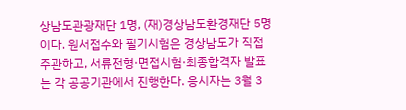상남도관광재단 1명, (재)경상남도환경재단 5명이다. 원서접수와 필기시험은 경상남도가 직접 주관하고, 서류전형·면접시험·최종합격자 발표는 각 공공기관에서 진행한다. 응시자는 3월 3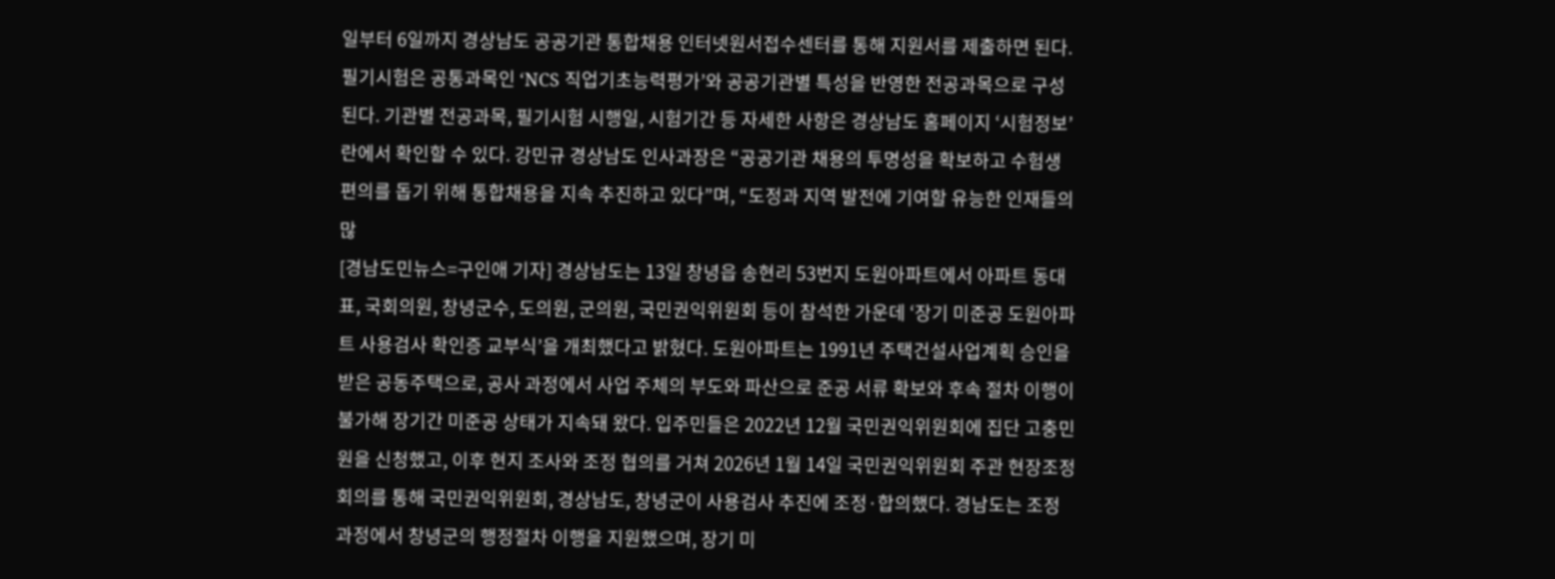일부터 6일까지 경상남도 공공기관 통합채용 인터넷원서접수센터를 통해 지원서를 제출하면 된다. 필기시험은 공통과목인 ‘NCS 직업기초능력평가’와 공공기관별 특성을 반영한 전공과목으로 구성된다. 기관별 전공과목, 필기시험 시행일, 시험기간 등 자세한 사항은 경상남도 홈페이지 ‘시험정보’란에서 확인할 수 있다. 강민규 경상남도 인사과장은 “공공기관 채용의 투명성을 확보하고 수험생 편의를 돕기 위해 통합채용을 지속 추진하고 있다”며, “도정과 지역 발전에 기여할 유능한 인재들의 많
[경남도민뉴스=구인애 기자] 경상남도는 13일 창녕읍 송현리 53번지 도원아파트에서 아파트 동대표, 국회의원, 창녕군수, 도의원, 군의원, 국민권익위원회 등이 참석한 가운데 ‘장기 미준공 도원아파트 사용검사 확인증 교부식’을 개최했다고 밝혔다. 도원아파트는 1991년 주택건설사업계획 승인을 받은 공동주택으로, 공사 과정에서 사업 주체의 부도와 파산으로 준공 서류 확보와 후속 절차 이행이 불가해 장기간 미준공 상태가 지속돼 왔다. 입주민들은 2022년 12월 국민권익위원회에 집단 고충민원을 신청했고, 이후 현지 조사와 조정 협의를 거쳐 2026년 1월 14일 국민권익위원회 주관 현장조정회의를 통해 국민권익위원회, 경상남도, 창녕군이 사용검사 추진에 조정·합의했다. 경남도는 조정 과정에서 창녕군의 행정절차 이행을 지원했으며, 장기 미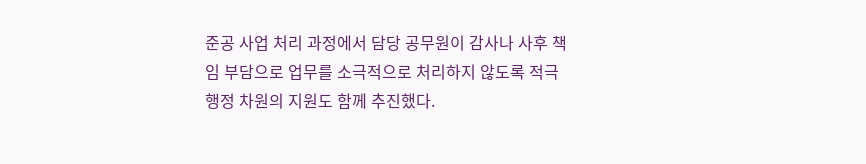준공 사업 처리 과정에서 담당 공무원이 감사나 사후 책임 부담으로 업무를 소극적으로 처리하지 않도록 적극 행정 차원의 지원도 함께 추진했다.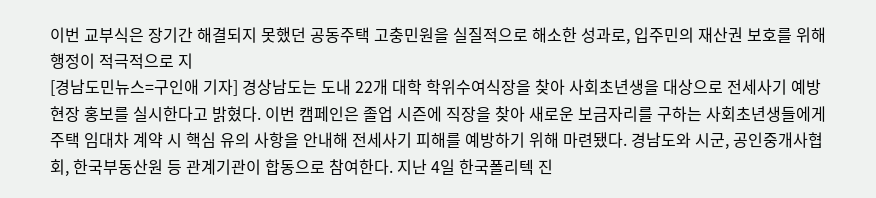이번 교부식은 장기간 해결되지 못했던 공동주택 고충민원을 실질적으로 해소한 성과로, 입주민의 재산권 보호를 위해 행정이 적극적으로 지
[경남도민뉴스=구인애 기자] 경상남도는 도내 22개 대학 학위수여식장을 찾아 사회초년생을 대상으로 전세사기 예방 현장 홍보를 실시한다고 밝혔다. 이번 캠페인은 졸업 시즌에 직장을 찾아 새로운 보금자리를 구하는 사회초년생들에게 주택 임대차 계약 시 핵심 유의 사항을 안내해 전세사기 피해를 예방하기 위해 마련됐다. 경남도와 시군, 공인중개사협회, 한국부동산원 등 관계기관이 합동으로 참여한다. 지난 4일 한국폴리텍 진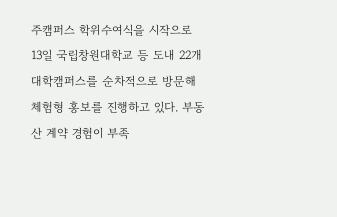주캠퍼스 학위수여식을 시작으로 13일 국립창원대학교 등 도내 22개 대학캠퍼스를 순차적으로 방문해 체험형 홍보를 진행하고 있다. 부동산 계약 경험이 부족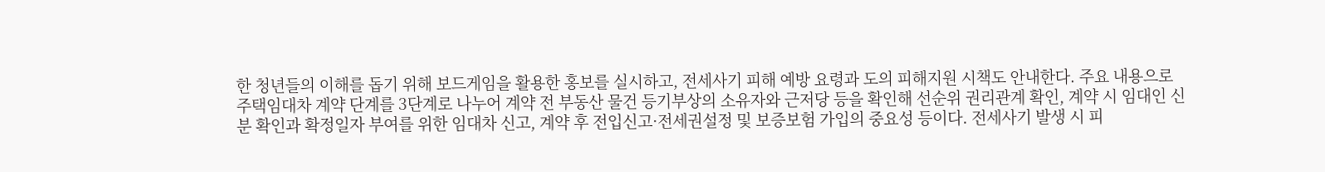한 청년들의 이해를 돕기 위해 보드게임을 활용한 홍보를 실시하고, 전세사기 피해 예방 요령과 도의 피해지원 시책도 안내한다. 주요 내용으로 주택임대차 계약 단계를 3단계로 나누어 계약 전 부동산 물건 등기부상의 소유자와 근저당 등을 확인해 선순위 권리관계 확인, 계약 시 임대인 신분 확인과 확정일자 부여를 위한 임대차 신고, 계약 후 전입신고·전세권설정 및 보증보험 가입의 중요성 등이다. 전세사기 발생 시 피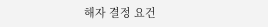해자 결정 요건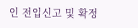인 전입신고 및 확정